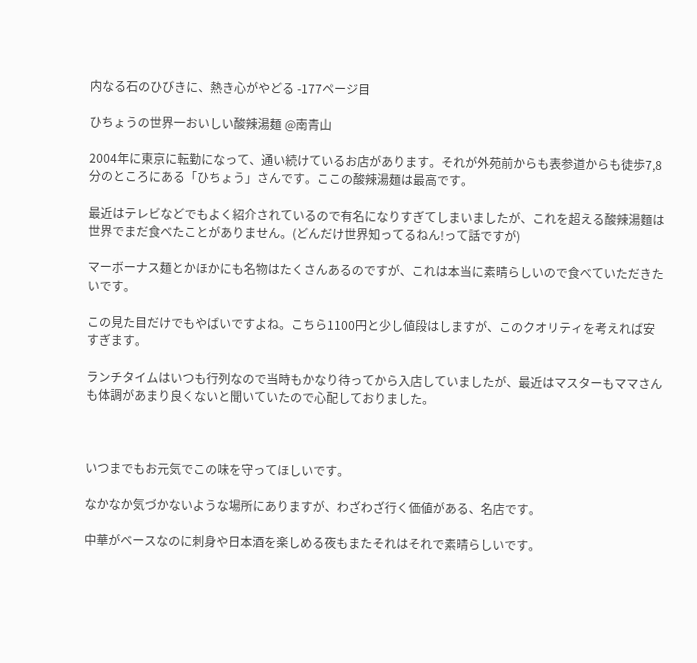内なる石のひびきに、熱き心がやどる -177ページ目

ひちょうの世界一おいしい酸辣湯麺 @南青山

2004年に東京に転勤になって、通い続けているお店があります。それが外苑前からも表参道からも徒歩7,8分のところにある「ひちょう」さんです。ここの酸辣湯麺は最高です。

最近はテレビなどでもよく紹介されているので有名になりすぎてしまいましたが、これを超える酸辣湯麵は世界でまだ食べたことがありません。(どんだけ世界知ってるねん!って話ですが)

マーボーナス麺とかほかにも名物はたくさんあるのですが、これは本当に素晴らしいので食べていただきたいです。

この見た目だけでもやばいですよね。こちら1100円と少し値段はしますが、このクオリティを考えれば安すぎます。

ランチタイムはいつも行列なので当時もかなり待ってから入店していましたが、最近はマスターもママさんも体調があまり良くないと聞いていたので心配しておりました。



いつまでもお元気でこの味を守ってほしいです。

なかなか気づかないような場所にありますが、わざわざ行く価値がある、名店です。

中華がベースなのに刺身や日本酒を楽しめる夜もまたそれはそれで素晴らしいです。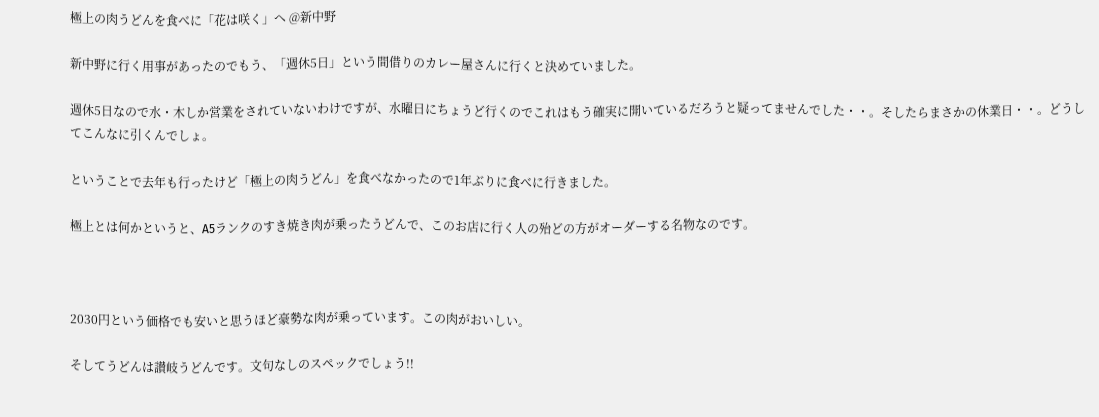極上の肉うどんを食べに「花は咲く」へ @新中野

新中野に行く用事があったのでもう、「週休5日」という間借りのカレー屋さんに行くと決めていました。

週休5日なので水・木しか営業をされていないわけですが、水曜日にちょうど行くのでこれはもう確実に開いているだろうと疑ってませんでした・・。そしたらまさかの休業日・・。どうしてこんなに引くんでしょ。

ということで去年も行ったけど「極上の肉うどん」を食べなかったので1年ぶりに食べに行きました。

極上とは何かというと、A5ランクのすき焼き肉が乗ったうどんで、このお店に行く人の殆どの方がオーダーする名物なのです。



2030円という価格でも安いと思うほど豪勢な肉が乗っています。この肉がおいしい。

そしてうどんは讃岐うどんです。文句なしのスペックでしょう!!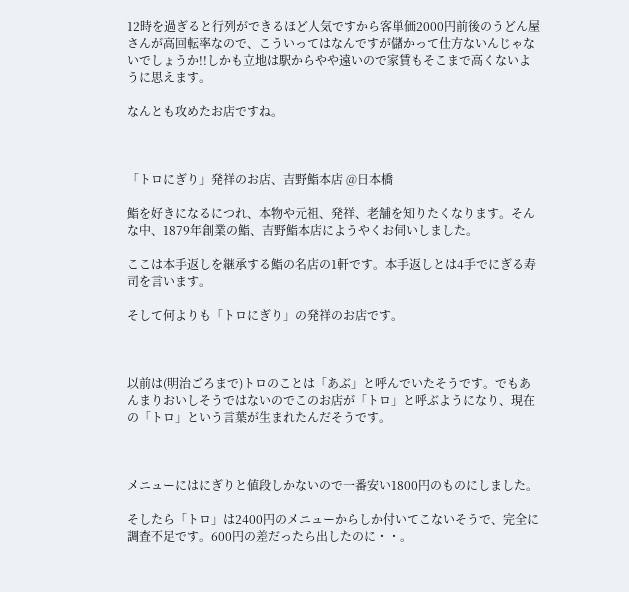12時を過ぎると行列ができるほど人気ですから客単価2000円前後のうどん屋さんが高回転率なので、こういってはなんですが儲かって仕方ないんじゃないでしょうか!!しかも立地は駅からやや遠いので家賃もそこまで高くないように思えます。

なんとも攻めたお店ですね。



「トロにぎり」発祥のお店、吉野鮨本店 @日本橋

鮨を好きになるにつれ、本物や元祖、発祥、老舗を知りたくなります。そんな中、1879年創業の鮨、吉野鮨本店にようやくお伺いしました。

ここは本手返しを継承する鮨の名店の1軒です。本手返しとは4手でにぎる寿司を言います。

そして何よりも「トロにぎり」の発祥のお店です。



以前は(明治ごろまで)トロのことは「あぶ」と呼んでいたそうです。でもあんまりおいしそうではないのでこのお店が「トロ」と呼ぶようになり、現在の「トロ」という言葉が生まれたんだそうです。



メニューにはにぎりと値段しかないので一番安い1800円のものにしました。

そしたら「トロ」は2400円のメニューからしか付いてこないそうで、完全に調査不足です。600円の差だったら出したのに・・。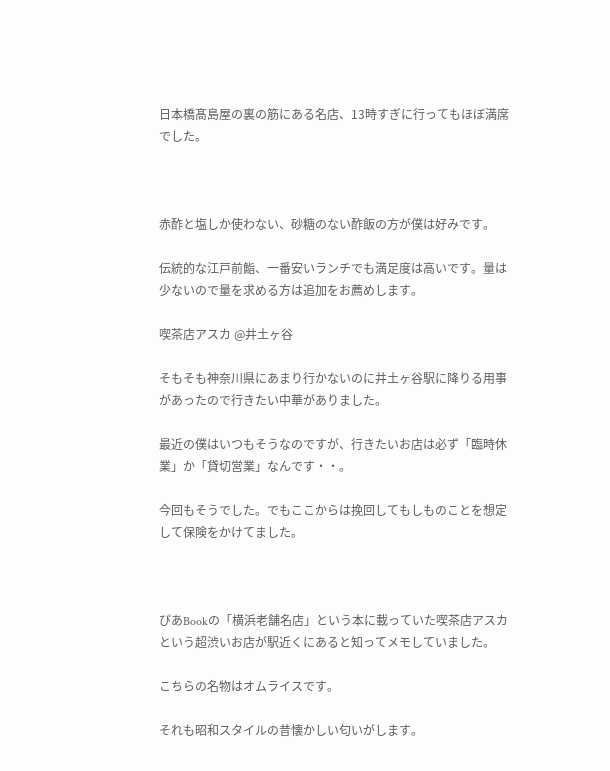日本橋髙島屋の裏の筋にある名店、13時すぎに行ってもほぼ満席でした。



赤酢と塩しか使わない、砂糖のない酢飯の方が僕は好みです。

伝統的な江戸前鮨、一番安いランチでも満足度は高いです。量は少ないので量を求める方は追加をお薦めします。

喫茶店アスカ @井土ヶ谷

そもそも神奈川県にあまり行かないのに井土ヶ谷駅に降りる用事があったので行きたい中華がありました。

最近の僕はいつもそうなのですが、行きたいお店は必ず「臨時休業」か「貸切営業」なんです・・。

今回もそうでした。でもここからは挽回してもしものことを想定して保険をかけてました。



ぴあBookの「横浜老舗名店」という本に載っていた喫茶店アスカという超渋いお店が駅近くにあると知ってメモしていました。

こちらの名物はオムライスです。

それも昭和スタイルの昔懐かしい匂いがします。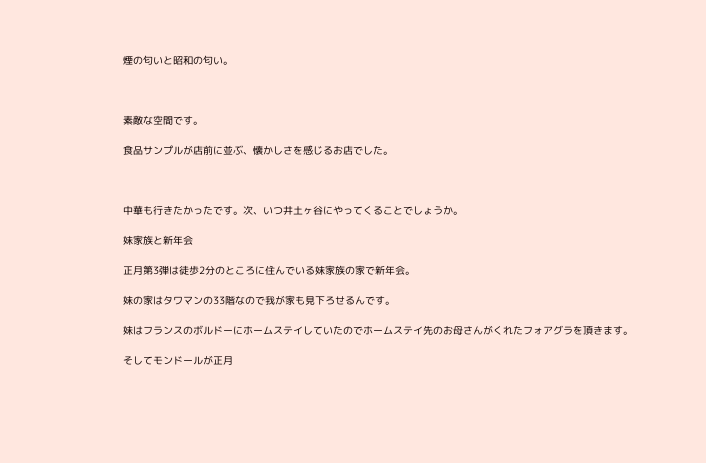煙の匂いと昭和の匂い。



素敵な空間です。

食品サンプルが店前に並ぶ、懐かしさを感じるお店でした。



中華も行きたかったです。次、いつ井土ヶ谷にやってくることでしょうか。

妹家族と新年会

正月第3弾は徒歩2分のところに住んでいる妹家族の家で新年会。

妹の家はタワマンの33階なので我が家も見下ろせるんです。

妹はフランスのボルドーにホームステイしていたのでホームステイ先のお母さんがくれたフォアグラを頂きます。

そしてモンドールが正月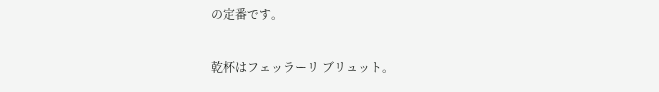の定番です。

乾杯はフェッラーリ ブリュット。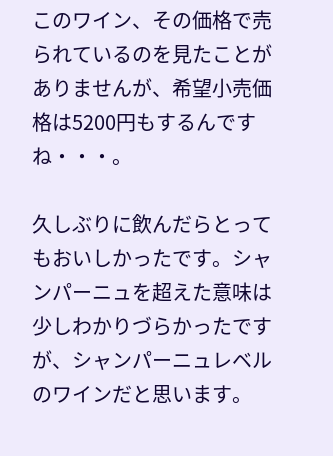このワイン、その価格で売られているのを見たことがありませんが、希望小売価格は5200円もするんですね・・・。

久しぶりに飲んだらとってもおいしかったです。シャンパーニュを超えた意味は少しわかりづらかったですが、シャンパーニュレベルのワインだと思います。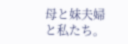母と妹夫婦と私たち。